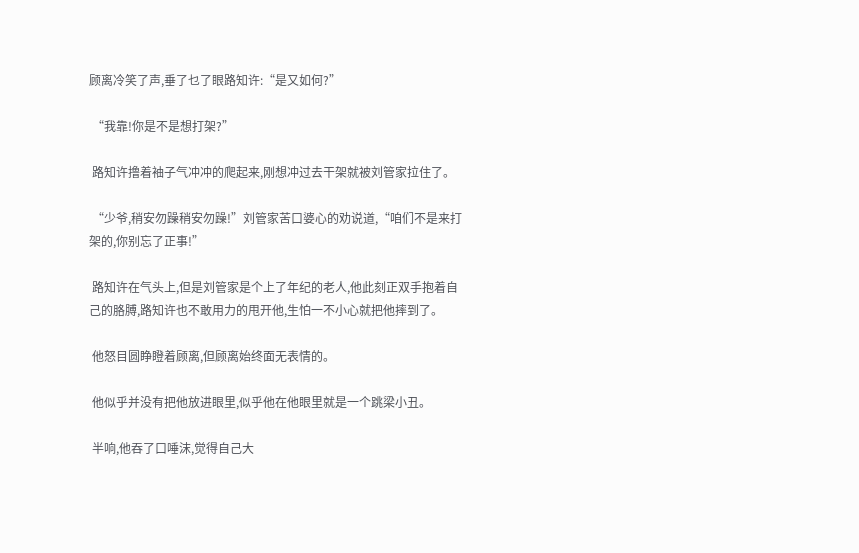顾离冷笑了声,垂了乜了眼路知许:“是又如何?”

 “我靠!你是不是想打架?”

 路知许撸着袖子气冲冲的爬起来,刚想冲过去干架就被刘管家拉住了。

 “少爷,稍安勿躁稍安勿躁!”刘管家苦口婆心的劝说道,“咱们不是来打架的,你别忘了正事!”

 路知许在气头上,但是刘管家是个上了年纪的老人,他此刻正双手抱着自己的胳膊,路知许也不敢用力的甩开他,生怕一不小心就把他摔到了。

 他怒目圆睁瞪着顾离,但顾离始终面无表情的。

 他似乎并没有把他放进眼里,似乎他在他眼里就是一个跳梁小丑。

 半响,他吞了口唾沫,觉得自己大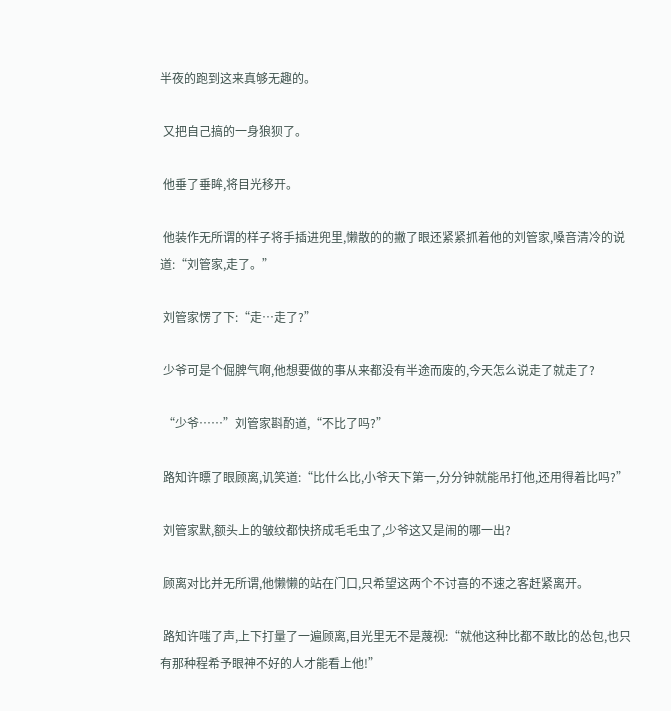半夜的跑到这来真够无趣的。

 又把自己搞的一身狼狈了。

 他垂了垂眸,将目光移开。

 他装作无所谓的样子将手插进兜里,懒散的的撇了眼还紧紧抓着他的刘管家,嗓音清冷的说道:“刘管家,走了。”

 刘管家愣了下:“走…走了?”

 少爷可是个倔脾气啊,他想要做的事从来都没有半途而废的,今天怎么说走了就走了?

 “少爷……”刘管家斟酌道,“不比了吗?”

 路知许瞟了眼顾离,讥笑道:“比什么比,小爷天下第一,分分钟就能吊打他,还用得着比吗?”

 刘管家默,额头上的皱纹都快挤成毛毛虫了,少爷这又是闹的哪一出?

 顾离对比并无所谓,他懒懒的站在门口,只希望这两个不讨喜的不速之客赶紧离开。

 路知许嗤了声,上下打量了一遍顾离,目光里无不是蔑视:“就他这种比都不敢比的怂包,也只有那种程希予眼神不好的人才能看上他!”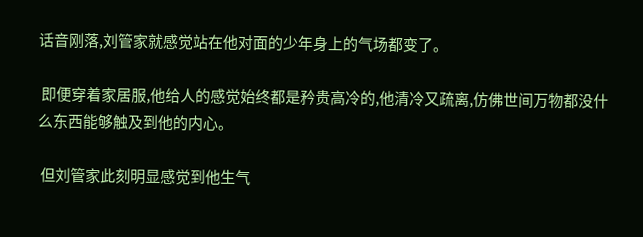话音刚落,刘管家就感觉站在他对面的少年身上的气场都变了。

 即便穿着家居服,他给人的感觉始终都是矜贵高冷的,他清冷又疏离,仿佛世间万物都没什么东西能够触及到他的内心。

 但刘管家此刻明显感觉到他生气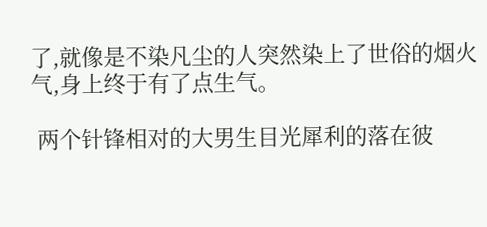了,就像是不染凡尘的人突然染上了世俗的烟火气,身上终于有了点生气。

 两个针锋相对的大男生目光犀利的落在彼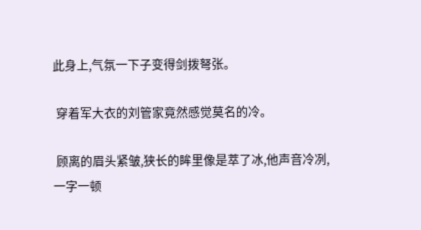此身上,气氛一下子变得剑拨弩张。

 穿着军大衣的刘管家竟然感觉莫名的冷。

 顾离的眉头紧皱,狭长的眸里像是萃了冰,他声音冷冽,一字一顿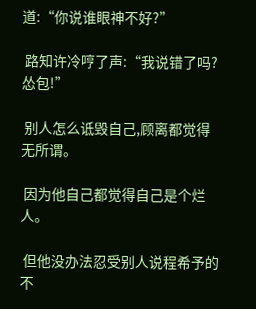道:“你说谁眼神不好?”

 路知许冷哼了声:“我说错了吗?怂包!”

 别人怎么诋毁自己,顾离都觉得无所谓。

 因为他自己都觉得自己是个烂人。

 但他没办法忍受别人说程希予的不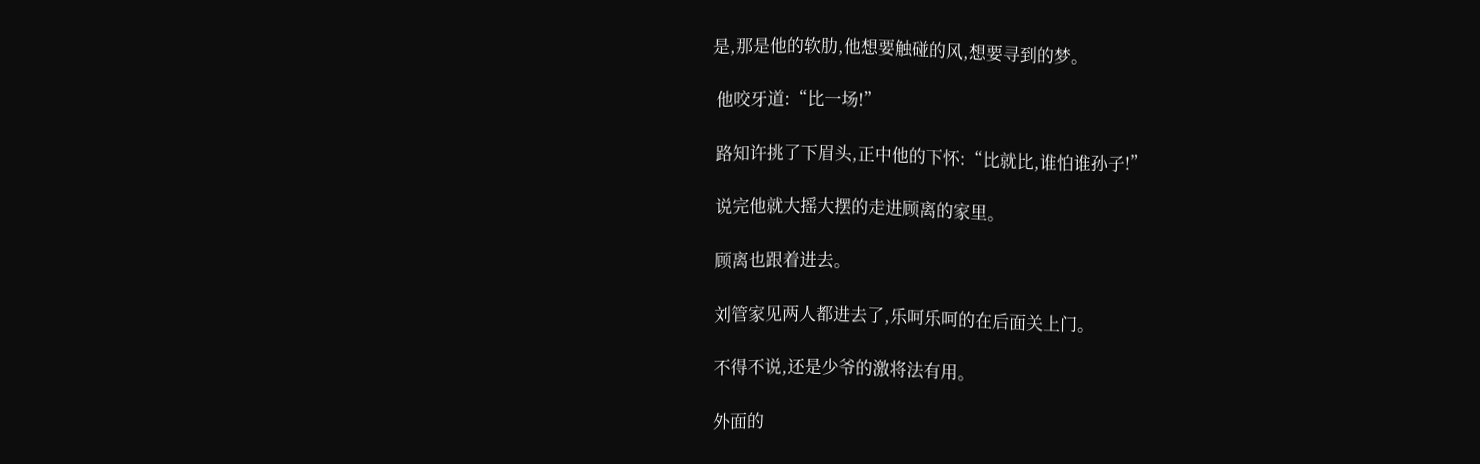是,那是他的软肋,他想要触碰的风,想要寻到的梦。

 他咬牙道:“比一场!”

 路知许挑了下眉头,正中他的下怀:“比就比,谁怕谁孙子!”

 说完他就大摇大摆的走进顾离的家里。

 顾离也跟着进去。

 刘管家见两人都进去了,乐呵乐呵的在后面关上门。

 不得不说,还是少爷的激将法有用。

 外面的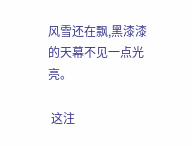风雪还在飘,黑漆漆的天幕不见一点光亮。

 这注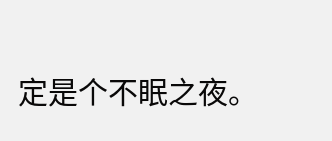定是个不眠之夜。